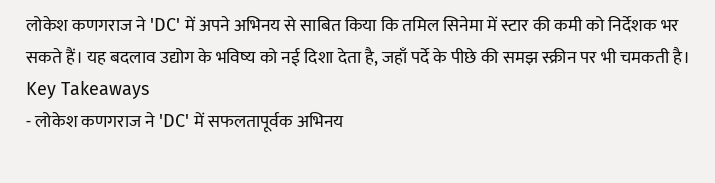लोकेश कणगराज ने 'DC' में अपने अभिनय से साबित किया कि तमिल सिनेमा में स्टार की कमी को निर्देशक भर सकते हैं। यह बदलाव उद्योग के भविष्य को नई दिशा देता है, जहाँ पर्दे के पीछे की समझ स्क्रीन पर भी चमकती है।
Key Takeaways
- लोकेश कणगराज ने 'DC' में सफलतापूर्वक अभिनय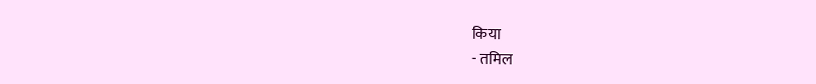किया
- तमिल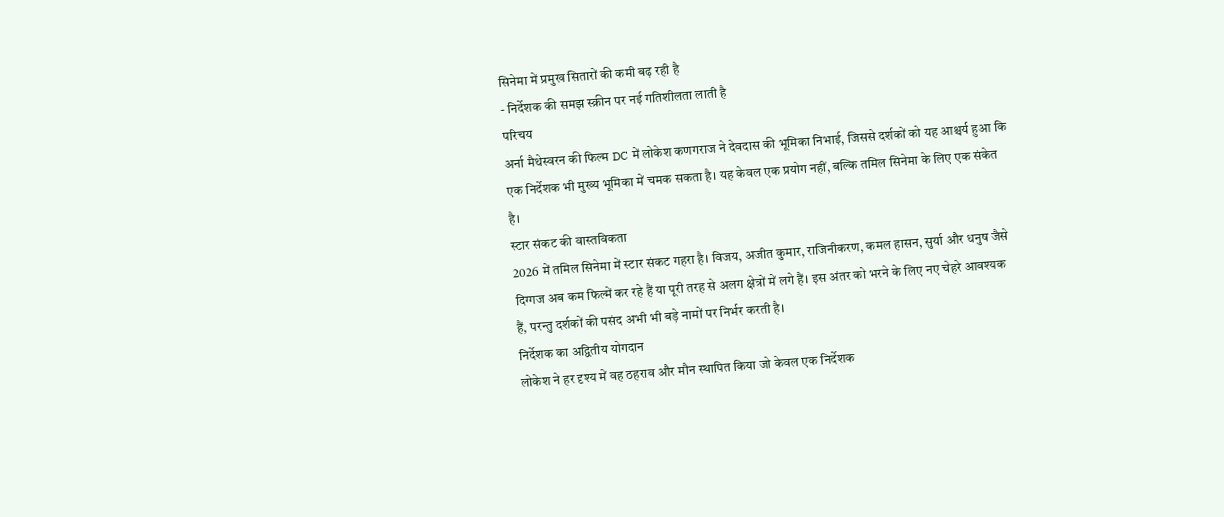सिनेमा में प्रमुख सितारों की कमी बढ़ रही है
- निर्देशक की समझ स्क्रीन पर नई गतिशीलता लाती है
परिचय
अर्ना मैथेस्वरन की फिल्म DC में लोकेश कणगराज ने देवदास की भूमिका निभाई, जिससे दर्शकों को यह आश्चर्य हुआ कि एक निर्देशक भी मुख्य भूमिका में चमक सकता है। यह केवल एक प्रयोग नहीं, बल्कि तमिल सिनेमा के लिए एक संकेत है।
स्टार संकट की वास्तविकता
2026 में तमिल सिनेमा में स्टार संकट गहरा है। विजय, अजीत कुमार, राजिनीकरण, कमल हासन, सुर्या और धनुष जैसे दिग्गज अब कम फिल्में कर रहे हैं या पूरी तरह से अलग क्षेत्रों में लगे हैं। इस अंतर को भरने के लिए नए चेहरे आवश्यक हैं, परन्तु दर्शकों की पसंद अभी भी बड़े नामों पर निर्भर करती है।
निर्देशक का अद्वितीय योगदान
लोकेश ने हर दृश्य में वह ठहराव और मौन स्थापित किया जो केवल एक निर्देशक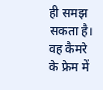ही समझ सकता है। वह कैमरे के फ्रेम में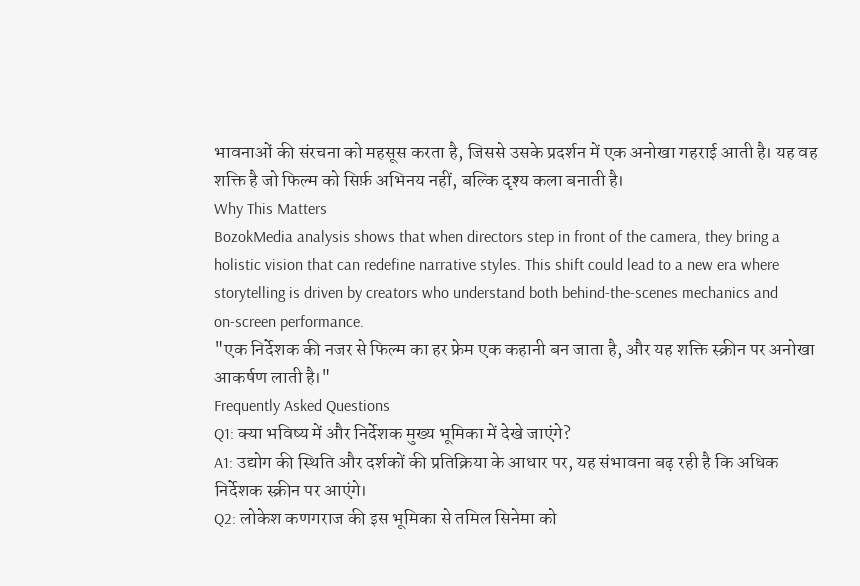भावनाओं की संरचना को महसूस करता है, जिससे उसके प्रदर्शन में एक अनोखा गहराई आती है। यह वह शक्ति है जो फिल्म को सिर्फ़ अभिनय नहीं, बल्कि दृश्य कला बनाती है।
Why This Matters
BozokMedia analysis shows that when directors step in front of the camera, they bring a holistic vision that can redefine narrative styles. This shift could lead to a new era where storytelling is driven by creators who understand both behind‑the‑scenes mechanics and on‑screen performance.
"एक निर्देशक की नजर से फिल्म का हर फ्रेम एक कहानी बन जाता है, और यह शक्ति स्क्रीन पर अनोखा आकर्षण लाती है।"
Frequently Asked Questions
Q1: क्या भविष्य में और निर्देशक मुख्य भूमिका में देखे जाएंगे?
A1: उद्योग की स्थिति और दर्शकों की प्रतिक्रिया के आधार पर, यह संभावना बढ़ रही है कि अधिक निर्देशक स्क्रीन पर आएंगे।
Q2: लोकेश कणगराज की इस भूमिका से तमिल सिनेमा को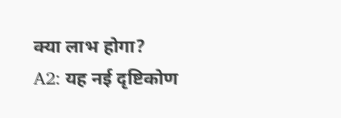क्या लाभ होगा?
A2: यह नई दृष्टिकोण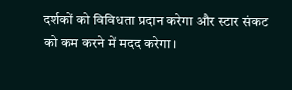दर्शकों को विविधता प्रदान करेगा और स्टार संकट को कम करने में मदद करेगा।